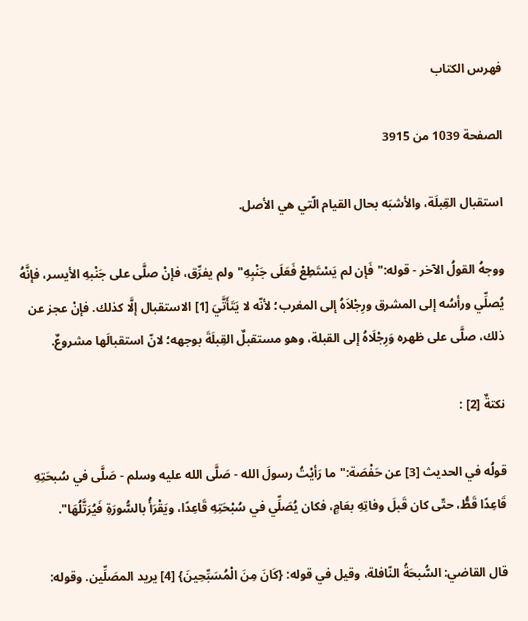فهرس الكتاب

الصفحة 1039 من 3915

استقبال القِبلَة، والأشبَه بحال القيام الّتي هي الأصل.

ووجهُ القولُ الآخر - قوله:"فَإن لم يَسْتَطِعْ فَعَلَى جَنْبِهِ"ولم يفرِّق، فإنْ صلَّى على جَنْبهِ الأيسر، فإنَّهُ يُصلِّي ورأسُه إلى المشرق ورِجْلاَهُ إلى المغرب؛ لأنّه لا يَتَأَتَّيَ [1] الاستقبال إلَّا كذلك. فإنْ عجز عن ذلك، صلَّى على ظهره وَرِجْلَاهُ إلى القبلة، وهو مستقبلٌ القِبلَةَ بوجهه؛ لانّ استقبالَها مشروعٌ.

نكتةٌ [2] :

قولُه في الحديث [3] عن حَفْصَة:"ما رَأيْتُ رسولَ الله - صَلَّى الله عليه وسلم - صَلَّى في سُبحَتِهِ قَاعِدًا قَطُّ، حتّى كان قَبلَ وفاتِهِ بعَامٍ، فكان يُصَلِّي في سُبْحَتِهِ قَاعِدًا، ويَقْرَأُ بالسُّورَةِ فَيُرَتَّلُهَا".

قال القاضي: السُّبحَةُ النّافلة، وقيل في قوله: {كَانَ مِنَ الْمُسَبِّحِينَ} [4] يريد المصَلِّين. وقوله: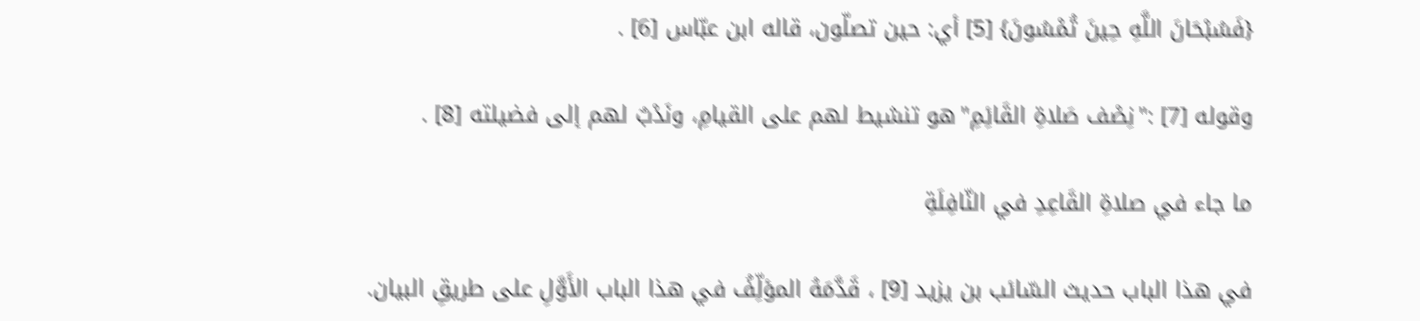{فَسُبْحَانَ اللَّهِ حِينَ تُمْسُونَ} [5] أي: حين تصلّون، قاله ابن عبّاس [6] .

وقوله [7] :"نِصْف صَلاةِ القَائِمِ"هو تنشيط لهم على القيامِ، ونَدْبٌ لهم إلى فضيلته [8] .

ما جاء في صلاةِ القَاعِدِ في النّافِلَةِ

في هذا الباب حديث السّائب بن يزيد [9] ، قَدَّمَهُ المؤلِّفُ في هذا الباب الأَوَّلِ على طريقِ البيان.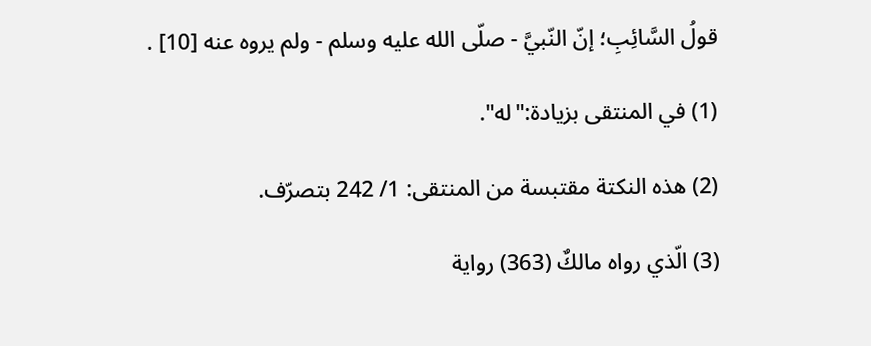قولُ السَّائِبِ؛ إنّ النّبيَّ - صلّى الله عليه وسلم - ولم يروه عنه [10] .

(1) في المنتقى بزيادة:"له".

(2) هذه النكتة مقتبسة من المنتقى: 1/ 242 بتصرّف.

(3) الّذي رواه مالكٌ (363) رواية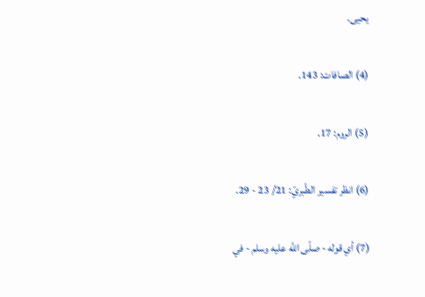يحيى.

(4) الصافات: 143.

(5) الروم: 17.

(6) انظر تفسير الطّبريّ: 21/ 23 - 29.

(7) أي قوله - صلّى الله عليه وسلم - في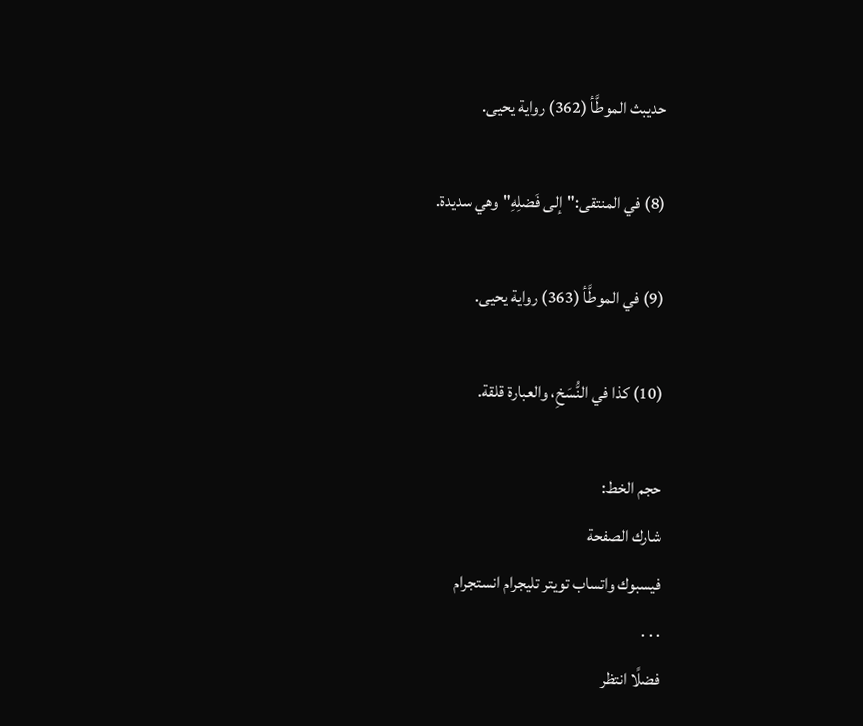حديبث الموطَّأ (362) رواية يحيى.

(8) في المنتقى:"إلى فَضلِهِ"وهي سديدة.

(9) في الموطَّأ (363) رواية يحيى.

(10) كذا في النُّسَخِ، والعبارة قلقة.

حجم الخط:
شارك الصفحة
فيسبوك واتساب تويتر تليجرام انستجرام
. . .
فضلًا انتظر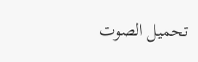تحميل الصوت